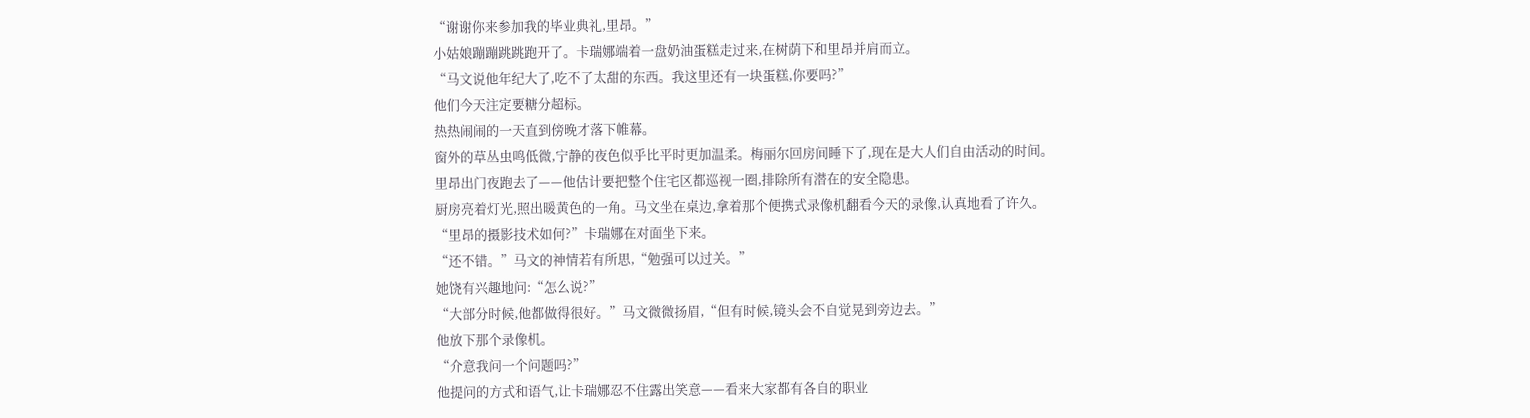“谢谢你来参加我的毕业典礼,里昂。”
小姑娘蹦蹦跳跳跑开了。卡瑞娜端着一盘奶油蛋糕走过来,在树荫下和里昂并肩而立。
“马文说他年纪大了,吃不了太甜的东西。我这里还有一块蛋糕,你要吗?”
他们今天注定要糖分超标。
热热闹闹的一天直到傍晚才落下帷幕。
窗外的草丛虫鸣低微,宁静的夜色似乎比平时更加温柔。梅丽尔回房间睡下了,现在是大人们自由活动的时间。
里昂出门夜跑去了——他估计要把整个住宅区都巡视一圈,排除所有潜在的安全隐患。
厨房亮着灯光,照出暖黄色的一角。马文坐在桌边,拿着那个便携式录像机翻看今天的录像,认真地看了许久。
“里昂的摄影技术如何?”卡瑞娜在对面坐下来。
“还不错。”马文的神情若有所思,“勉强可以过关。”
她饶有兴趣地问:“怎么说?”
“大部分时候,他都做得很好。”马文微微扬眉,“但有时候,镜头会不自觉晃到旁边去。”
他放下那个录像机。
“介意我问一个问题吗?”
他提问的方式和语气,让卡瑞娜忍不住露出笑意——看来大家都有各自的职业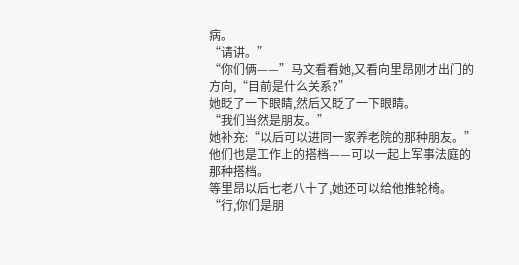病。
“请讲。”
“你们俩——”马文看看她,又看向里昂刚才出门的方向,“目前是什么关系?”
她眨了一下眼睛,然后又眨了一下眼睛。
“我们当然是朋友。”
她补充:“以后可以进同一家养老院的那种朋友。”
他们也是工作上的搭档——可以一起上军事法庭的那种搭档。
等里昂以后七老八十了,她还可以给他推轮椅。
“行,你们是朋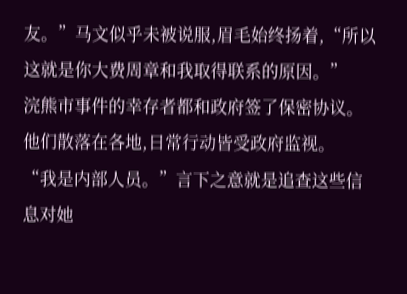友。”马文似乎未被说服,眉毛始终扬着,“所以这就是你大费周章和我取得联系的原因。”
浣熊市事件的幸存者都和政府签了保密协议。他们散落在各地,日常行动皆受政府监视。
“我是内部人员。”言下之意就是追查这些信息对她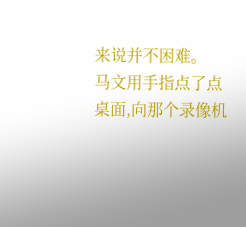来说并不困难。
马文用手指点了点桌面,向那个录像机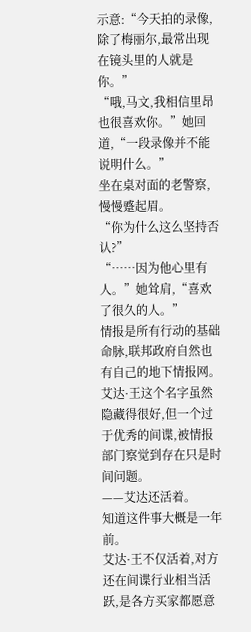示意:“今天拍的录像,除了梅丽尔,最常出现在镜头里的人就是你。”
“哦,马文,我相信里昂也很喜欢你。”她回道,“一段录像并不能说明什么。”
坐在桌对面的老警察,慢慢蹙起眉。
“你为什么这么坚持否认?”
“……因为他心里有人。”她耸肩,“喜欢了很久的人。”
情报是所有行动的基础命脉,联邦政府自然也有自己的地下情报网。
艾达·王这个名字虽然隐藏得很好,但一个过于优秀的间谍,被情报部门察觉到存在只是时间问题。
——艾达还活着。
知道这件事大概是一年前。
艾达·王不仅活着,对方还在间谍行业相当活跃,是各方买家都愿意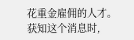花重金雇佣的人才。
获知这个消息时,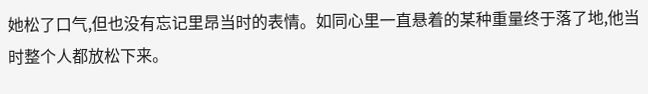她松了口气,但也没有忘记里昂当时的表情。如同心里一直悬着的某种重量终于落了地,他当时整个人都放松下来。